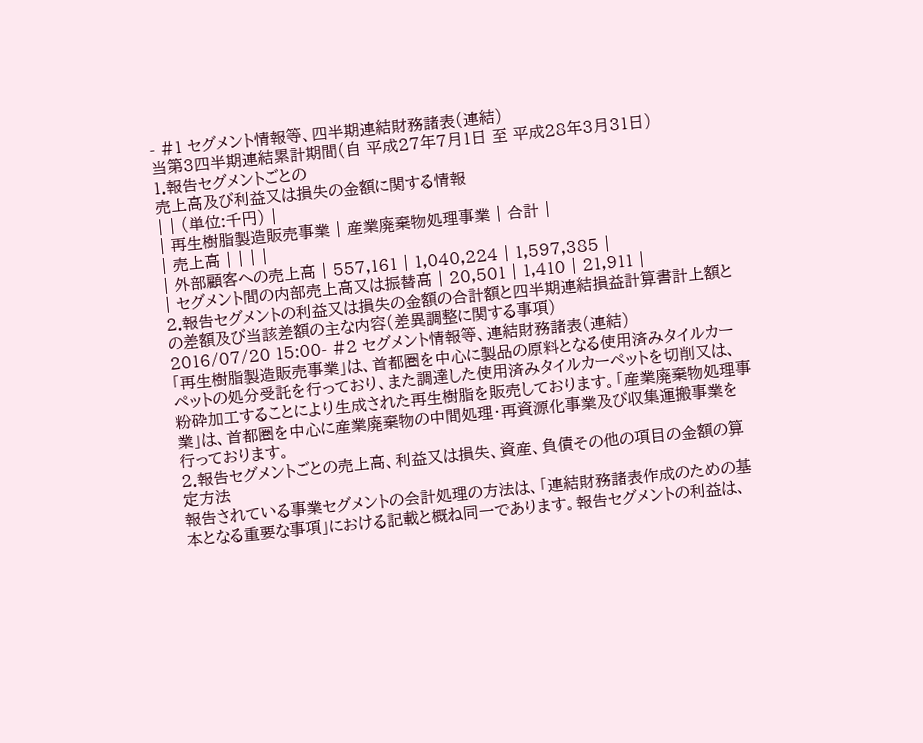- #1 セグメント情報等、四半期連結財務諸表(連結)
当第3四半期連結累計期間(自 平成27年7月1日 至 平成28年3月31日)
1.報告セグメントごとの
売上高及び利益又は損失の金額に関する情報
| | (単位:千円) |
| 再生樹脂製造販売事業 | 産業廃棄物処理事業 | 合計 |
| 売上高 | | | |
| 外部顧客への売上高 | 557,161 | 1,040,224 | 1,597,385 |
| セグメント間の内部売上高又は振替高 | 20,501 | 1,410 | 21,911 |
2.報告セグメントの利益又は損失の金額の合計額と四半期連結損益計算書計上額との差額及び当該差額の主な内容(差異調整に関する事項)
2016/07/20 15:00- #2 セグメント情報等、連結財務諸表(連結)
「再生樹脂製造販売事業」は、首都圏を中心に製品の原料となる使用済みタイルカーペットの処分受託を行っており、また調達した使用済みタイルカーペットを切削又は、粉砕加工することにより生成された再生樹脂を販売しております。「産業廃棄物処理事業」は、首都圏を中心に産業廃棄物の中間処理・再資源化事業及び収集運搬事業を行っております。
2.報告セグメントごとの売上高、利益又は損失、資産、負債その他の項目の金額の算定方法
報告されている事業セグメントの会計処理の方法は、「連結財務諸表作成のための基本となる重要な事項」における記載と概ね同一であります。報告セグメントの利益は、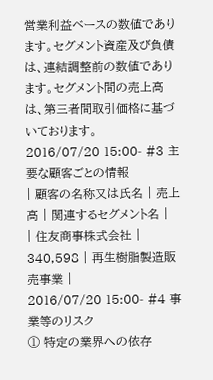営業利益ベースの数値であります。セグメント資産及び負債は、連結調整前の数値であります。セグメント間の売上高は、第三者間取引価格に基づいております。
2016/07/20 15:00- #3 主要な顧客ごとの情報
| 顧客の名称又は氏名 | 売上高 | 関連するセグメント名 |
| 住友商事株式会社 | 340,598 | 再生樹脂製造販売事業 |
2016/07/20 15:00- #4 事業等のリスク
① 特定の業界への依存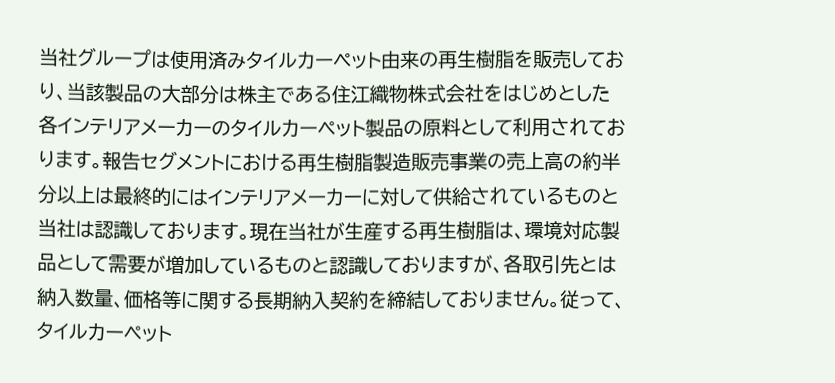当社グループは使用済みタイルカーペット由来の再生樹脂を販売しており、当該製品の大部分は株主である住江織物株式会社をはじめとした各インテリアメーカーのタイルカーペット製品の原料として利用されております。報告セグメントにおける再生樹脂製造販売事業の売上高の約半分以上は最終的にはインテリアメーカーに対して供給されているものと当社は認識しております。現在当社が生産する再生樹脂は、環境対応製品として需要が増加しているものと認識しておりますが、各取引先とは納入数量、価格等に関する長期納入契約を締結しておりません。従って、タイルカーペット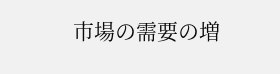市場の需要の増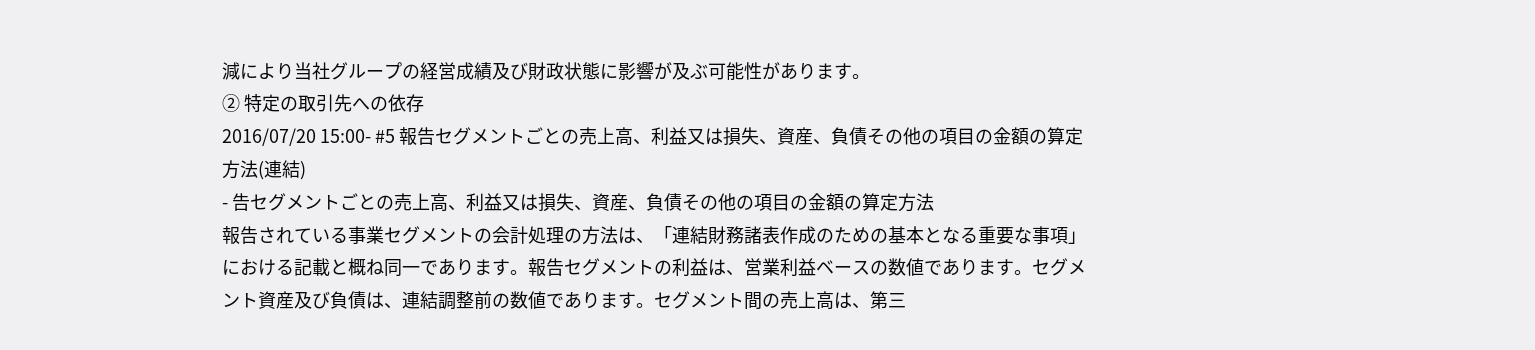減により当社グループの経営成績及び財政状態に影響が及ぶ可能性があります。
② 特定の取引先への依存
2016/07/20 15:00- #5 報告セグメントごとの売上高、利益又は損失、資産、負債その他の項目の金額の算定方法(連結)
- 告セグメントごとの売上高、利益又は損失、資産、負債その他の項目の金額の算定方法
報告されている事業セグメントの会計処理の方法は、「連結財務諸表作成のための基本となる重要な事項」における記載と概ね同一であります。報告セグメントの利益は、営業利益ベースの数値であります。セグメント資産及び負債は、連結調整前の数値であります。セグメント間の売上高は、第三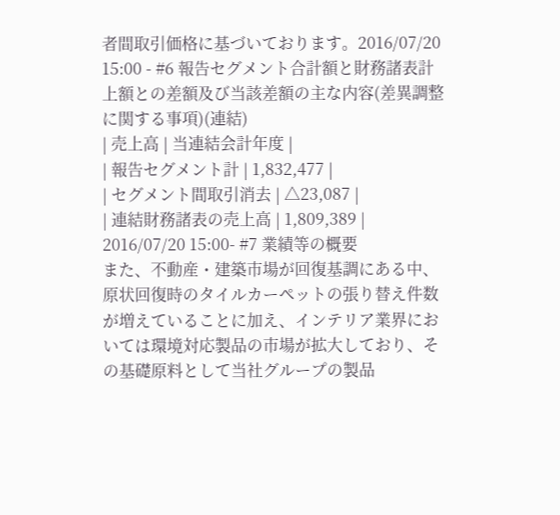者間取引価格に基づいております。2016/07/20 15:00 - #6 報告セグメント合計額と財務諸表計上額との差額及び当該差額の主な内容(差異調整に関する事項)(連結)
| 売上高 | 当連結会計年度 |
| 報告セグメント計 | 1,832,477 |
| セグメント間取引消去 | △23,087 |
| 連結財務諸表の売上高 | 1,809,389 |
2016/07/20 15:00- #7 業績等の概要
また、不動産・建築市場が回復基調にある中、原状回復時のタイルカーペットの張り替え件数が増えていることに加え、インテリア業界においては環境対応製品の市場が拡大しており、その基礎原料として当社グループの製品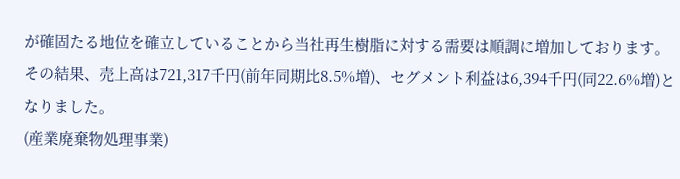が確固たる地位を確立していることから当社再生樹脂に対する需要は順調に増加しております。
その結果、売上高は721,317千円(前年同期比8.5%増)、セグメント利益は6,394千円(同22.6%増)となりました。
(産業廃棄物処理事業)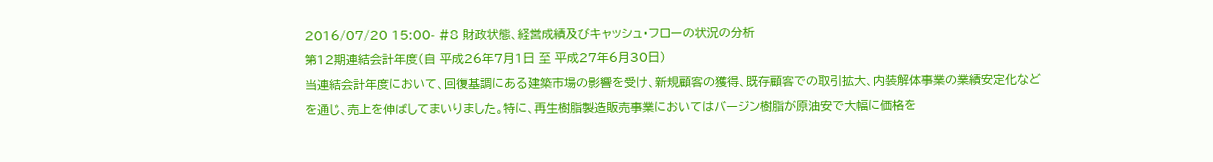2016/07/20 15:00- #8 財政状態、経営成績及びキャッシュ・フローの状況の分析
第12期連結会計年度(自 平成26年7月1日 至 平成27年6月30日)
当連結会計年度において、回復基調にある建築市場の影響を受け、新規顧客の獲得、既存顧客での取引拡大、内装解体事業の業績安定化などを通じ、売上を伸ばしてまいりました。特に、再生樹脂製造販売事業においてはバージン樹脂が原油安で大幅に価格を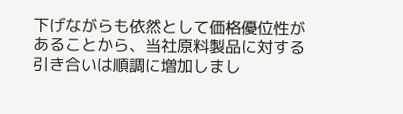下げながらも依然として価格優位性があることから、当社原料製品に対する引き合いは順調に増加しまし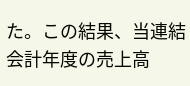た。この結果、当連結会計年度の売上高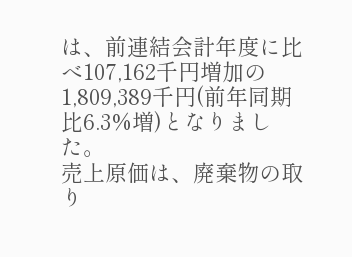は、前連結会計年度に比べ107,162千円増加の1,809,389千円(前年同期比6.3%増)となりました。
売上原価は、廃棄物の取り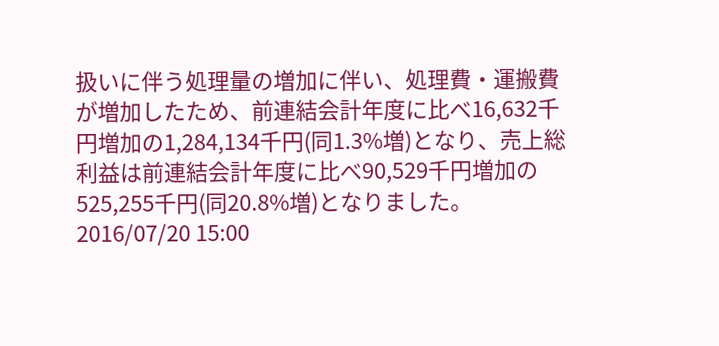扱いに伴う処理量の増加に伴い、処理費・運搬費が増加したため、前連結会計年度に比べ16,632千円増加の1,284,134千円(同1.3%増)となり、売上総利益は前連結会計年度に比べ90,529千円増加の525,255千円(同20.8%増)となりました。
2016/07/20 15:00